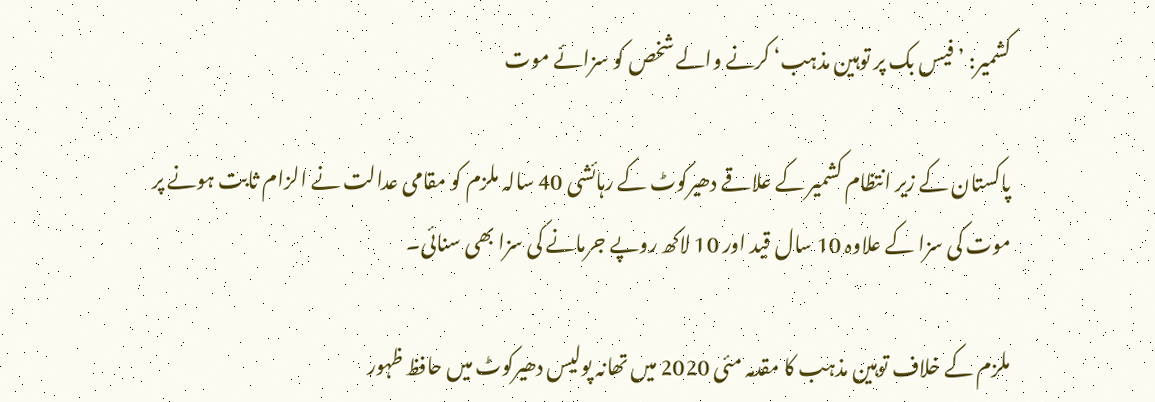کشمیر: ’فیس بک پر توہین مذہب‘ کرنے والے شخص کو سزائے موت

پاکستان کے زیر انتظام کشمیر کے علاقے دھیرکوٹ کے رہائشی 40 سالہ ملزم کو مقامی عدالت نے الزام ثابت ہونے پر موت کی سزا کے علاوہ 10 سال قید اور 10 لاکھ روپے جرمانے کی سزا بھی سنائی۔

ملزم کے خلاف توہین مذہب کا مقدمہ مئی 2020 میں تھانہ پولیس دھیرکوٹ میں حافظ ظہور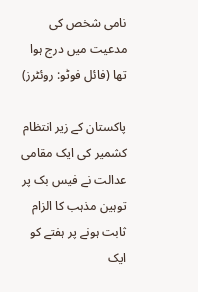نامی شخص کی مدعیت میں درج ہوا تھا (فائل فوٹو: روئٹرز)

پاکستان کے زیر انتظام کشمیر کی ایک مقامی عدالت نے فیس بک پر توہین مذہب کا الزام ثابت ہونے پر ہفتے کو ایک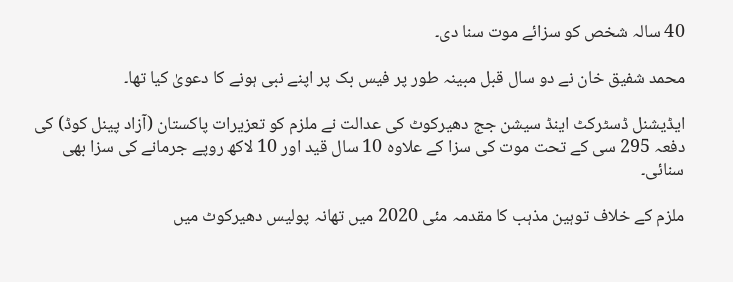40 سالہ شخص کو سزائے موت سنا دی۔

محمد شفیق خان نے دو سال قبل مبینہ طور پر فیس بک پر اپنے نبی ہونے کا دعویٰ کیا تھا۔

ایڈیشنل ڈسٹرکٹ اینڈ سیشن جج دھیرکوٹ کی عدالت نے ملزم کو تعزیرات پاکستان (آزاد پینل کوڈ) کی دفعہ 295 سی کے تحت موت کی سزا کے علاوہ 10 سال قید اور 10 لاکھ روپے جرمانے کی سزا بھی سنائی۔

ملزم کے خلاف توہین مذہب کا مقدمہ مئی 2020 میں تھانہ پولیس دھیرکوٹ میں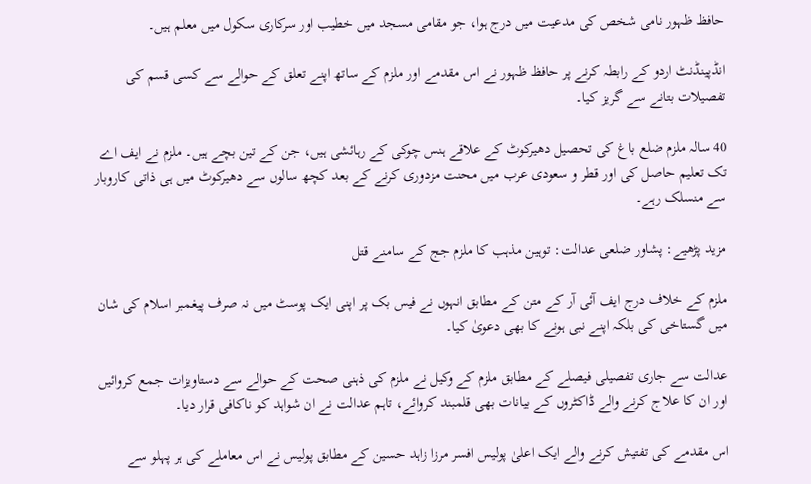حافظ ظہور نامی شخص کی مدعیت میں درج ہوا، جو مقامی مسجد میں خطیب اور سرکاری سکول میں معلم ہیں۔

انڈپینڈنٹ اردو کے رابطہ کرنے پر حافظ ظہور نے اس مقدمے اور ملزم کے ساتھ اپنے تعلق کے حوالے سے کسی قسم کی تفصیلات بتانے سے گریز کیا۔

40 سالہ ملزم ضلع باغ کی تحصیل دھیرکوٹ کے علاقے ہنس چوکی کے رہائشی ہیں، جن کے تین بچے ہیں۔ ملزم نے ایف اے تک تعلیم حاصل کی اور قطر و سعودی عرب میں محنت مزدوری کرنے کے بعد کچھ سالوں سے دھیرکوٹ میں ہی ذاتی کاروبار سے منسلک رہے۔

مزید پڑھیے: پشاور ضلعی عدالت: توہین مذہب کا ملزم جج کے سامنے قتل

ملزم کے خلاف درج ایف آئی آر کے متن کے مطابق انہوں نے فیس بک پر اپنی ایک پوسٹ میں نہ صرف پیغمبر اسلام کی شان میں گستاخی کی بلکہ اپنے نبی ہونے کا بھی دعویٰ کیا۔

عدالت سے جاری تفصیلی فیصلے کے مطابق ملزم کے وکیل نے ملزم کی ذہنی صحت کے حوالے سے دستاویزات جمع کروائیں اور ان کا علاج کرنے والے ڈاکٹروں کے بیانات بھی قلمبند کروائے، تاہم عدالت نے ان شواہد کو ناکافی قرار دیا۔

اس مقدمے کی تفتیش کرنے والے ایک اعلیٰ پولیس افسر مرزا زاہد حسین کے مطابق پولیس نے اس معاملے کی ہر پہلو سے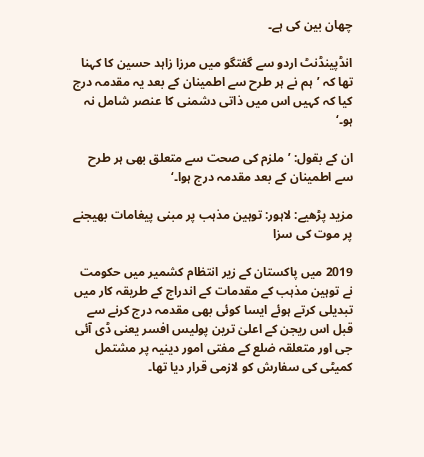چھان بین کی ہے۔

انڈپینڈنٹ اردو سے گفتگو میں مرزا زاہد حسین کا کہنا تھا کہ ’ہم نے ہر طرح سے اطمینان کے بعد یہ مقدمہ درج کیا کہ کہیں اس میں ذاتی دشمنی کا عنصر شامل نہ ہو۔‘

ان کے بقول: ’ملزم کی صحت سے متعلق بھی ہر طرح سے اطمینان کے بعد مقدمہ درج ہوا۔‘

مزید پڑھیے: لاہور: توہین مذہب پر مبنی پیغامات بھیجنے پر موت کی سزا

2019 میں پاکستان کے زیر انتظام کشمیر میں حکومت نے توہین مذہب کے مقدمات کے اندراج کے طریقہ کار میں تبدیلی کرتے ہوئے ایسا کوئی بھی مقدمہ درج کرنے سے قبل اس ریجن کے اعلیٰ ترین پولیس افسر یعنی ڈی آئی جی اور متعلقہ ضلع کے مفتی امور دینیہ پر مشتمل کمیٹی کی سفارش کو لازمی قرار دیا تھا۔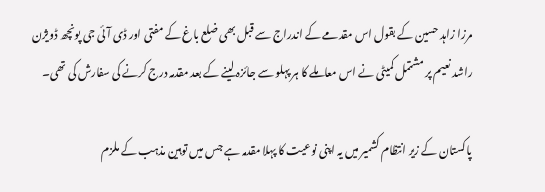مرزا زاہد حسین کے بقول اس مقدمے کے اندراج سے قبل بھی ضلع باغ کے مفتی اور ڈی آئی جی پونچھ ڈویژن راشد نعیم پر مشتمل کمیٹی نے اس معاملے کا ہر پہلو سے جائزہ لینے کے بعد مقدمہ درج کرنے کی سفارش کی تھی۔

پاکستان کے زیر انتظام کشمیر میں یہ اپنی نوعیت کا پہلا مقدمہ ہے جس میں توہین مذہب کے ملزم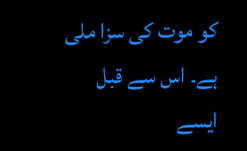کو موت کی سزا ملی ہے۔ اس سے قبل ایسے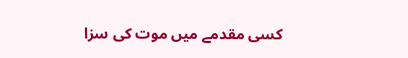کسی مقدمے میں موت کی سزا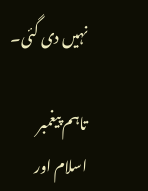نہیں دی گئی۔

تاہم پیغمبر اسلام اور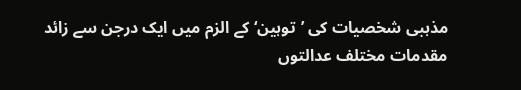مذہبی شخصیات کی ’توہین‘ کے الزم میں ایک درجن سے زائد مقدمات مختلف عدالتوں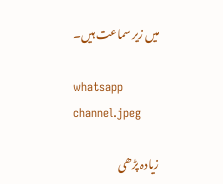میں زیر سماعت ہیں۔

whatsapp channel.jpeg

زیادہ پڑھی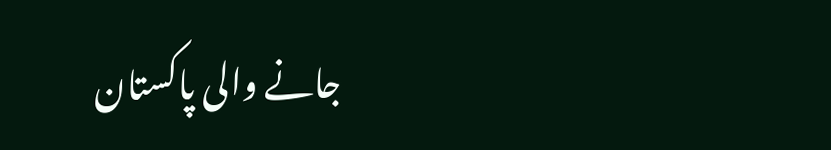جانے والی پاکستان